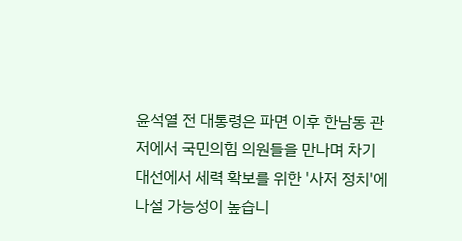윤석열 전 대통령은 파면 이후 한남동 관저에서 국민의힘 의원들을 만나며 차기 대선에서 세력 확보를 위한 '사저 정치'에 나설 가능성이 높습니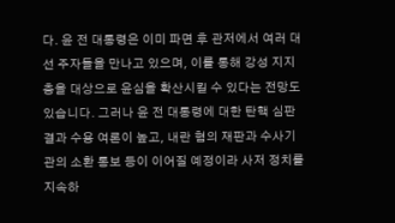다. 윤 전 대통령은 이미 파면 후 관저에서 여러 대선 주자들을 만나고 있으며, 이를 통해 강성 지지층을 대상으로 윤심을 확산시킬 수 있다는 전망도 있습니다. 그러나 윤 전 대통령에 대한 탄핵 심판 결과 수용 여론이 높고, 내란 혐의 재판과 수사기관의 소환 통보 등이 이어질 예정이라 사저 정치를 지속하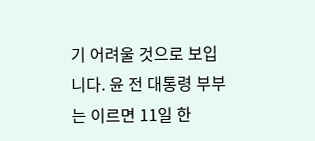기 어려울 것으로 보입니다. 윤 전 대통령 부부는 이르면 11일 한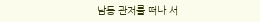남동 관저를 떠나 서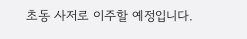초동 사저로 이주할 예정입니다.